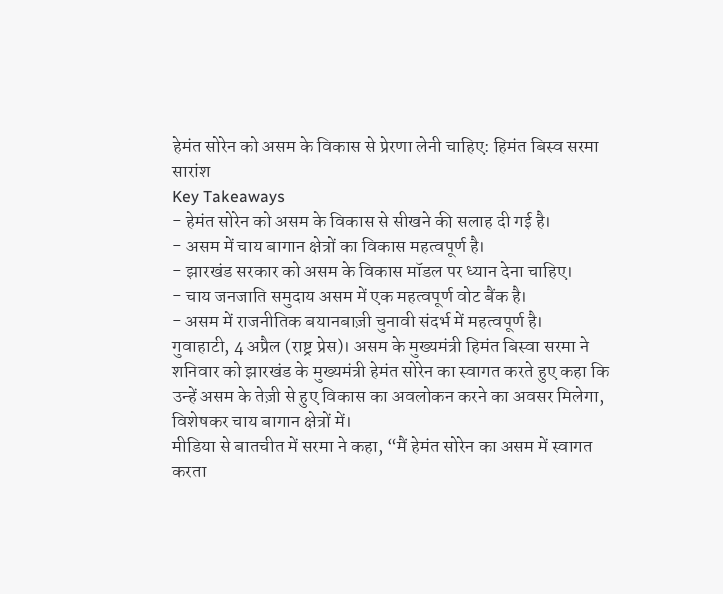हेमंत सोरेन को असम के विकास से प्रेरणा लेनी चाहिए: हिमंत बिस्व सरमा
सारांश
Key Takeaways
- हेमंत सोरेन को असम के विकास से सीखने की सलाह दी गई है।
- असम में चाय बागान क्षेत्रों का विकास महत्वपूर्ण है।
- झारखंड सरकार को असम के विकास मॉडल पर ध्यान देना चाहिए।
- चाय जनजाति समुदाय असम में एक महत्वपूर्ण वोट बैंक है।
- असम में राजनीतिक बयानबाज़ी चुनावी संदर्भ में महत्वपूर्ण है।
गुवाहाटी, 4 अप्रैल (राष्ट्र प्रेस)। असम के मुख्यमंत्री हिमंत बिस्वा सरमा ने शनिवार को झारखंड के मुख्यमंत्री हेमंत सोरेन का स्वागत करते हुए कहा कि उन्हें असम के तेज़ी से हुए विकास का अवलोकन करने का अवसर मिलेगा, विशेषकर चाय बागान क्षेत्रों में।
मीडिया से बातचीत में सरमा ने कहा, “मैं हेमंत सोरेन का असम में स्वागत करता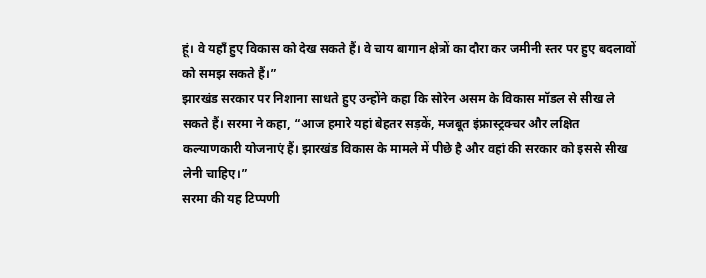हूं। वे यहाँ हुए विकास को देख सकते हैं। वे चाय बागान क्षेत्रों का दौरा कर जमीनी स्तर पर हुए बदलावों को समझ सकते हैं।”
झारखंड सरकार पर निशाना साधते हुए उन्होंने कहा कि सोरेन असम के विकास मॉडल से सीख ले सकते हैं। सरमा ने कहा, “आज हमारे यहां बेहतर सड़कें, मजबूत इंफ्रास्ट्रक्चर और लक्षित कल्याणकारी योजनाएं हैं। झारखंड विकास के मामले में पीछे है और वहां की सरकार को इससे सीख लेनी चाहिए।”
सरमा की यह टिप्पणी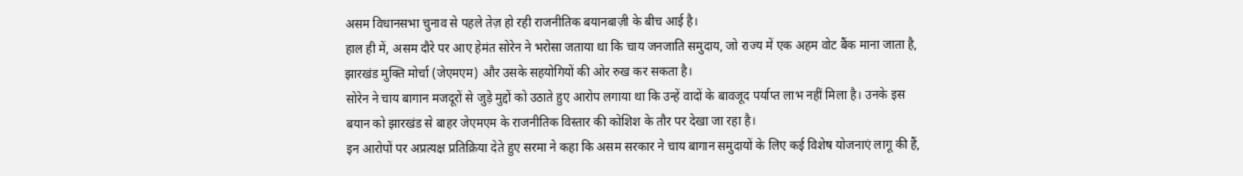असम विधानसभा चुनाव से पहले तेज़ हो रही राजनीतिक बयानबाज़ी के बीच आई है।
हाल ही में, असम दौरे पर आए हेमंत सोरेन ने भरोसा जताया था कि चाय जनजाति समुदाय, जो राज्य में एक अहम वोट बैंक माना जाता है, झारखंड मुक्ति मोर्चा (जेएमएम) और उसके सहयोगियों की ओर रुख कर सकता है।
सोरेन ने चाय बागान मजदूरों से जुड़े मुद्दों को उठाते हुए आरोप लगाया था कि उन्हें वादों के बावजूद पर्याप्त लाभ नहीं मिला है। उनके इस बयान को झारखंड से बाहर जेएमएम के राजनीतिक विस्तार की कोशिश के तौर पर देखा जा रहा है।
इन आरोपों पर अप्रत्यक्ष प्रतिक्रिया देते हुए सरमा ने कहा कि असम सरकार ने चाय बागान समुदायों के लिए कई विशेष योजनाएं लागू की हैं,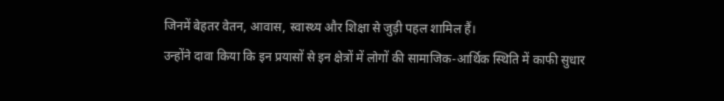जिनमें बेहतर वेतन, आवास, स्वास्थ्य और शिक्षा से जुड़ी पहल शामिल हैं।
उन्होंने दावा किया कि इन प्रयासों से इन क्षेत्रों में लोगों की सामाजिक-आर्थिक स्थिति में काफी सुधार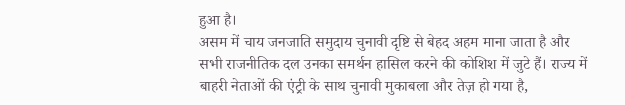हुआ है।
असम में चाय जनजाति समुदाय चुनावी दृष्टि से बेहद अहम माना जाता है और सभी राजनीतिक दल उनका समर्थन हासिल करने की कोशिश में जुटे हैं। राज्य में बाहरी नेताओं की एंट्री के साथ चुनावी मुकाबला और तेज़ हो गया है,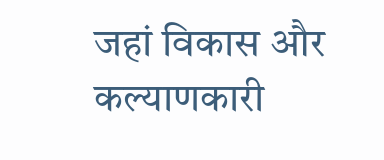जहां विकास और कल्याणकारी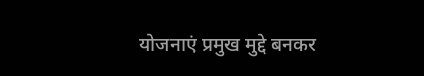योजनाएं प्रमुख मुद्दे बनकर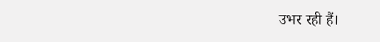उभर रही हैं।